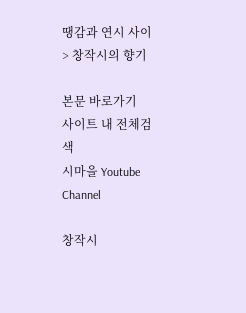땡감과 연시 사이 > 창작시의 향기

본문 바로가기
사이트 내 전체검색
시마을 Youtube Channel

창작시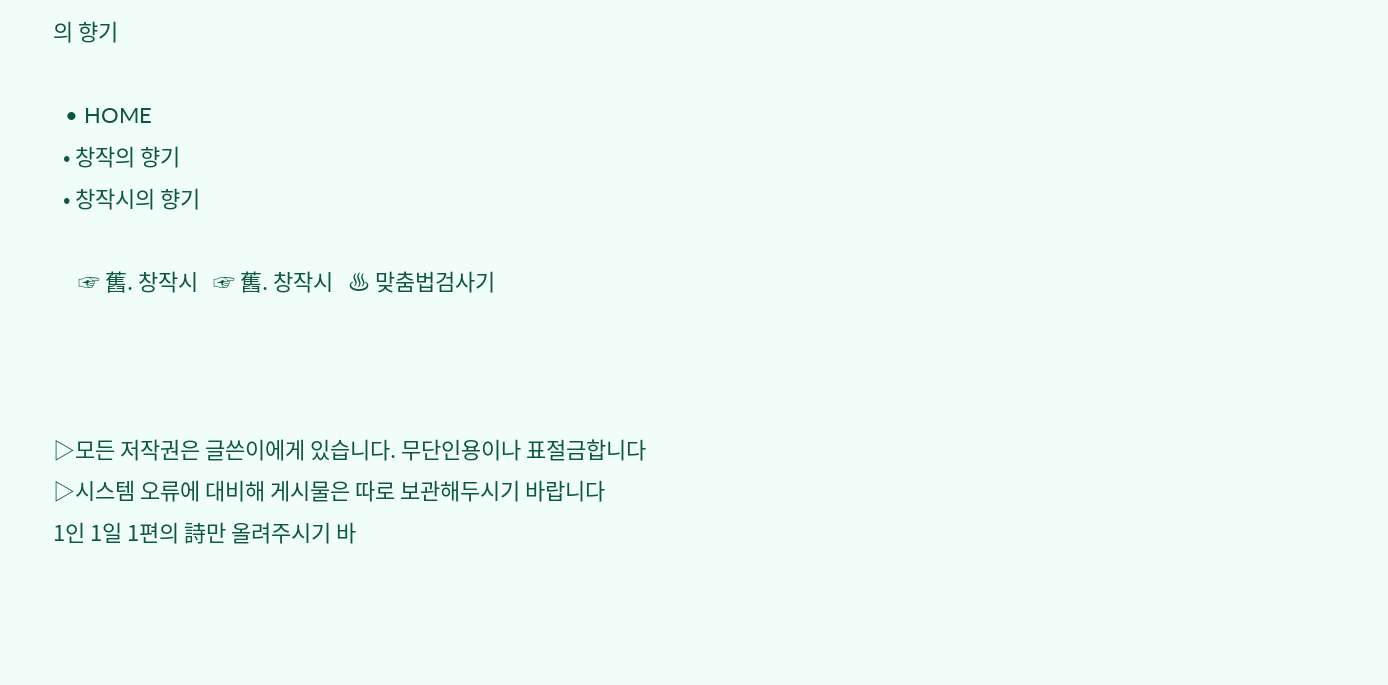의 향기

  • HOME
  • 창작의 향기
  • 창작시의 향기

     ☞ 舊. 창작시   ☞ 舊. 창작시   ♨ 맞춤법검사기



▷모든 저작권은 글쓴이에게 있습니다. 무단인용이나 표절금합니다
▷시스템 오류에 대비해 게시물은 따로 보관해두시기 바랍니다
1인 1일 1편의 詩만 올려주시기 바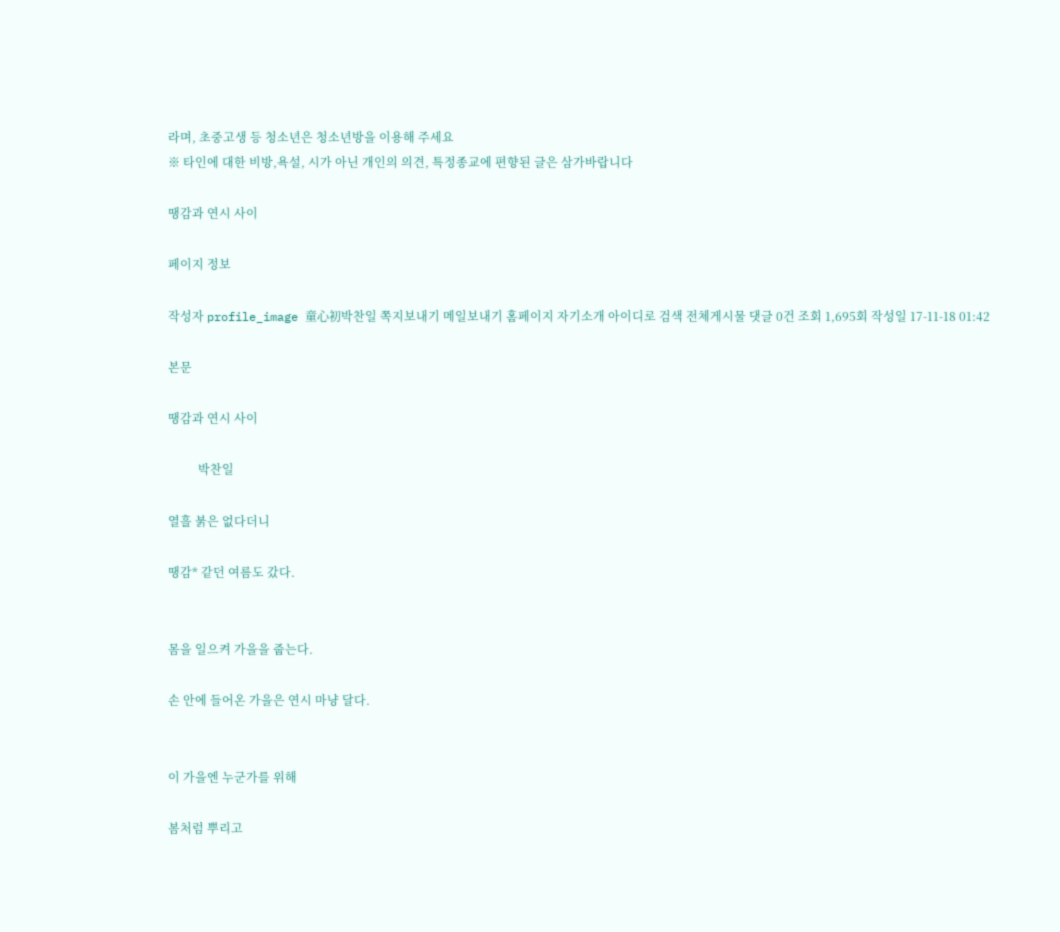라며, 초중고생 등 청소년은 청소년방을 이용해 주세요
※ 타인에 대한 비방,욕설, 시가 아닌 개인의 의견, 특정종교에 편향된 글은 삼가바랍니다

땡감과 연시 사이

페이지 정보

작성자 profile_image 童心初박찬일 쪽지보내기 메일보내기 홈페이지 자기소개 아이디로 검색 전체게시물 댓글 0건 조회 1,695회 작성일 17-11-18 01:42

본문

땡감과 연시 사이

          박찬일

열흘 붉은 없다더니

땡감* 같던 여름도 갔다.


몸을 일으켜 가을을 줍는다.

손 안에 들어온 가을은 연시 마냥 달다.


이 가을엔 누군가를 위해

봄처럼 뿌리고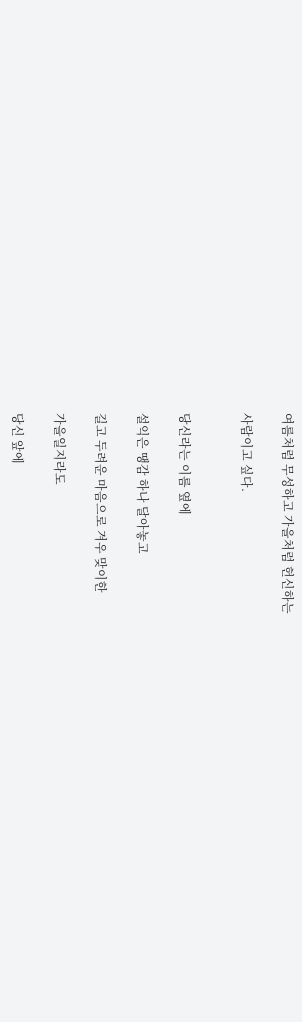여름처럼 무성하고 가을처럼 헌신하는

사람이고 싶다.


당신라는 이름 옆에

설익은 땡감 하나 달아놓고

길고 두려운 마음으로 겨우 맞이한

가을일지라도

당신 앞에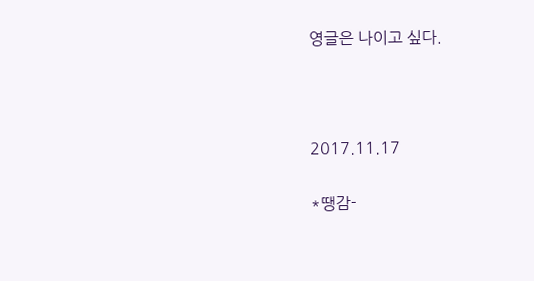영글은 나이고 싶다.



2017.11.17

*땡감-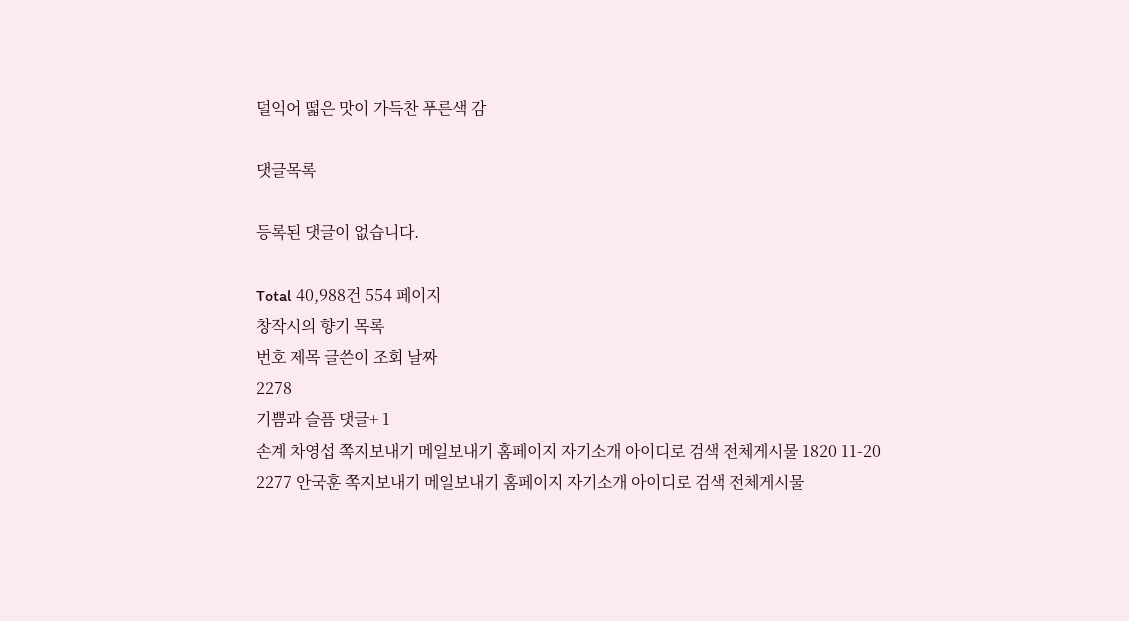덜익어 떫은 맛이 가득찬 푸른색 감

댓글목록

등록된 댓글이 없습니다.

Total 40,988건 554 페이지
창작시의 향기 목록
번호 제목 글쓴이 조회 날짜
2278
기쁨과 슬픔 댓글+ 1
손계 차영섭 쪽지보내기 메일보내기 홈페이지 자기소개 아이디로 검색 전체게시물 1820 11-20
2277 안국훈 쪽지보내기 메일보내기 홈페이지 자기소개 아이디로 검색 전체게시물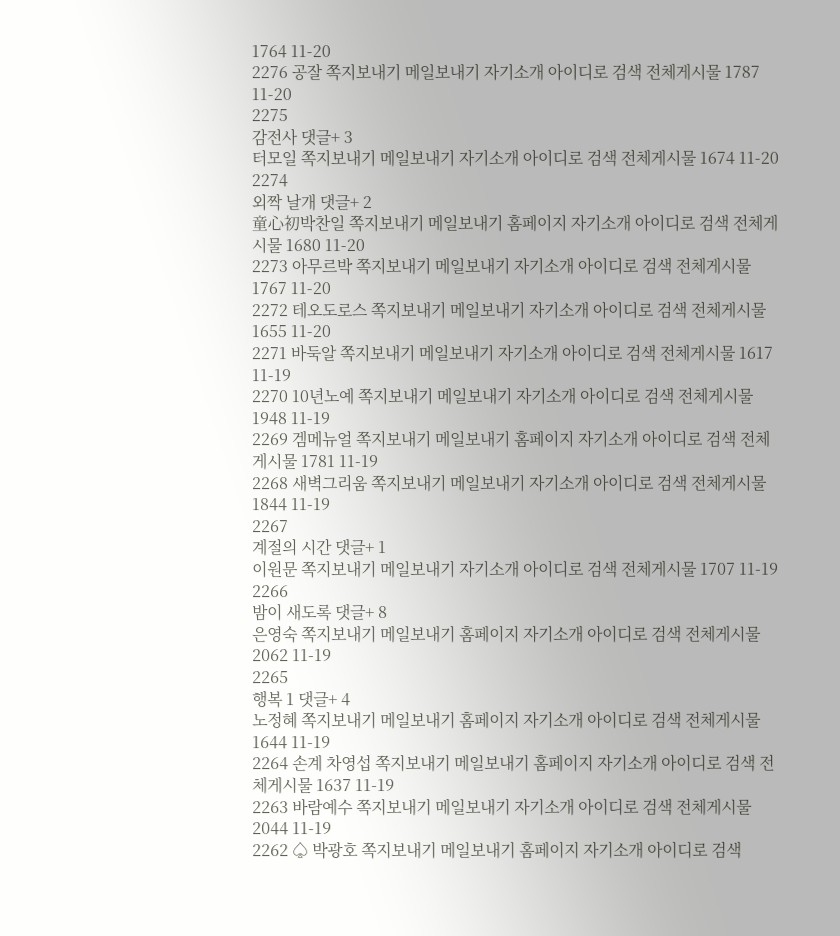1764 11-20
2276 공잘 쪽지보내기 메일보내기 자기소개 아이디로 검색 전체게시물 1787 11-20
2275
감전사 댓글+ 3
터모일 쪽지보내기 메일보내기 자기소개 아이디로 검색 전체게시물 1674 11-20
2274
외짝 날개 댓글+ 2
童心初박찬일 쪽지보내기 메일보내기 홈페이지 자기소개 아이디로 검색 전체게시물 1680 11-20
2273 아무르박 쪽지보내기 메일보내기 자기소개 아이디로 검색 전체게시물 1767 11-20
2272 테오도로스 쪽지보내기 메일보내기 자기소개 아이디로 검색 전체게시물 1655 11-20
2271 바둑알 쪽지보내기 메일보내기 자기소개 아이디로 검색 전체게시물 1617 11-19
2270 10년노예 쪽지보내기 메일보내기 자기소개 아이디로 검색 전체게시물 1948 11-19
2269 겜메뉴얼 쪽지보내기 메일보내기 홈페이지 자기소개 아이디로 검색 전체게시물 1781 11-19
2268 새벽그리움 쪽지보내기 메일보내기 자기소개 아이디로 검색 전체게시물 1844 11-19
2267
계절의 시간 댓글+ 1
이원문 쪽지보내기 메일보내기 자기소개 아이디로 검색 전체게시물 1707 11-19
2266
밤이 새도록 댓글+ 8
은영숙 쪽지보내기 메일보내기 홈페이지 자기소개 아이디로 검색 전체게시물 2062 11-19
2265
행복 1 댓글+ 4
노정혜 쪽지보내기 메일보내기 홈페이지 자기소개 아이디로 검색 전체게시물 1644 11-19
2264 손계 차영섭 쪽지보내기 메일보내기 홈페이지 자기소개 아이디로 검색 전체게시물 1637 11-19
2263 바람예수 쪽지보내기 메일보내기 자기소개 아이디로 검색 전체게시물 2044 11-19
2262 ♤ 박광호 쪽지보내기 메일보내기 홈페이지 자기소개 아이디로 검색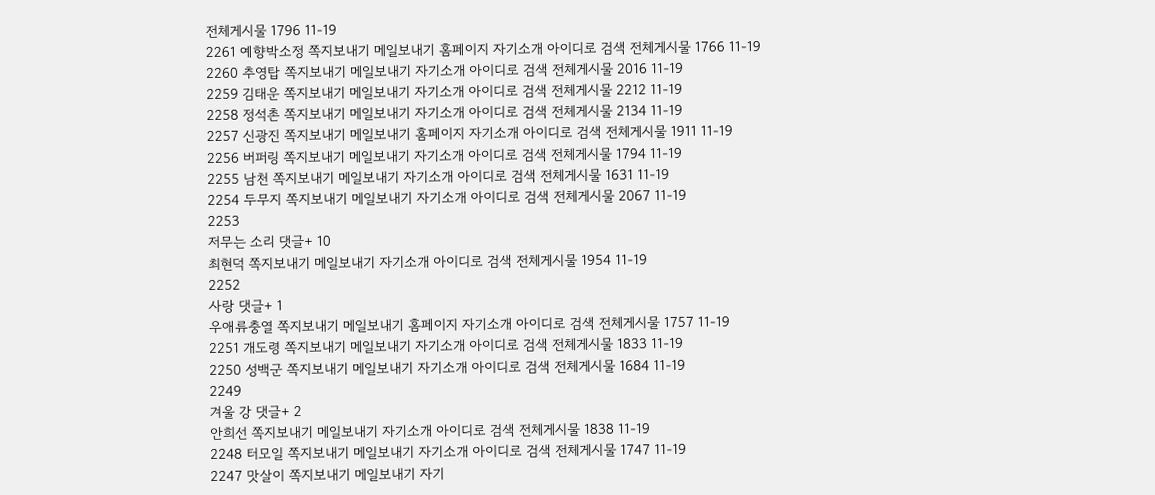전체게시물 1796 11-19
2261 예향박소정 쪽지보내기 메일보내기 홈페이지 자기소개 아이디로 검색 전체게시물 1766 11-19
2260 추영탑 쪽지보내기 메일보내기 자기소개 아이디로 검색 전체게시물 2016 11-19
2259 김태운 쪽지보내기 메일보내기 자기소개 아이디로 검색 전체게시물 2212 11-19
2258 정석촌 쪽지보내기 메일보내기 자기소개 아이디로 검색 전체게시물 2134 11-19
2257 신광진 쪽지보내기 메일보내기 홈페이지 자기소개 아이디로 검색 전체게시물 1911 11-19
2256 버퍼링 쪽지보내기 메일보내기 자기소개 아이디로 검색 전체게시물 1794 11-19
2255 남천 쪽지보내기 메일보내기 자기소개 아이디로 검색 전체게시물 1631 11-19
2254 두무지 쪽지보내기 메일보내기 자기소개 아이디로 검색 전체게시물 2067 11-19
2253
저무는 소리 댓글+ 10
최현덕 쪽지보내기 메일보내기 자기소개 아이디로 검색 전체게시물 1954 11-19
2252
사랑 댓글+ 1
우애류충열 쪽지보내기 메일보내기 홈페이지 자기소개 아이디로 검색 전체게시물 1757 11-19
2251 개도령 쪽지보내기 메일보내기 자기소개 아이디로 검색 전체게시물 1833 11-19
2250 성백군 쪽지보내기 메일보내기 자기소개 아이디로 검색 전체게시물 1684 11-19
2249
겨울 강 댓글+ 2
안희선 쪽지보내기 메일보내기 자기소개 아이디로 검색 전체게시물 1838 11-19
2248 터모일 쪽지보내기 메일보내기 자기소개 아이디로 검색 전체게시물 1747 11-19
2247 맛살이 쪽지보내기 메일보내기 자기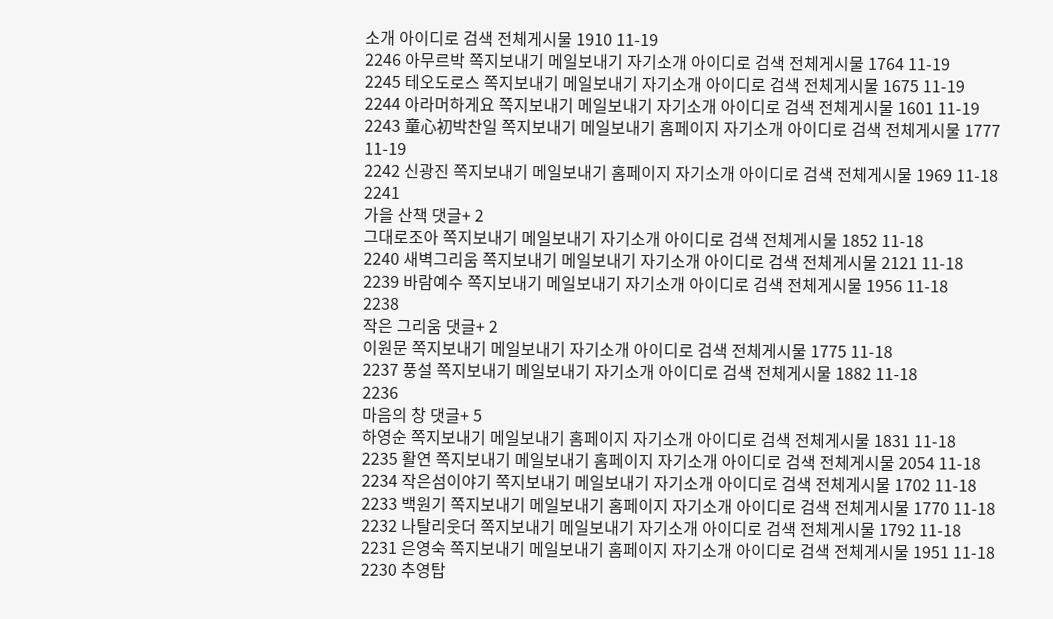소개 아이디로 검색 전체게시물 1910 11-19
2246 아무르박 쪽지보내기 메일보내기 자기소개 아이디로 검색 전체게시물 1764 11-19
2245 테오도로스 쪽지보내기 메일보내기 자기소개 아이디로 검색 전체게시물 1675 11-19
2244 아라머하게요 쪽지보내기 메일보내기 자기소개 아이디로 검색 전체게시물 1601 11-19
2243 童心初박찬일 쪽지보내기 메일보내기 홈페이지 자기소개 아이디로 검색 전체게시물 1777 11-19
2242 신광진 쪽지보내기 메일보내기 홈페이지 자기소개 아이디로 검색 전체게시물 1969 11-18
2241
가을 산책 댓글+ 2
그대로조아 쪽지보내기 메일보내기 자기소개 아이디로 검색 전체게시물 1852 11-18
2240 새벽그리움 쪽지보내기 메일보내기 자기소개 아이디로 검색 전체게시물 2121 11-18
2239 바람예수 쪽지보내기 메일보내기 자기소개 아이디로 검색 전체게시물 1956 11-18
2238
작은 그리움 댓글+ 2
이원문 쪽지보내기 메일보내기 자기소개 아이디로 검색 전체게시물 1775 11-18
2237 풍설 쪽지보내기 메일보내기 자기소개 아이디로 검색 전체게시물 1882 11-18
2236
마음의 창 댓글+ 5
하영순 쪽지보내기 메일보내기 홈페이지 자기소개 아이디로 검색 전체게시물 1831 11-18
2235 활연 쪽지보내기 메일보내기 홈페이지 자기소개 아이디로 검색 전체게시물 2054 11-18
2234 작은섬이야기 쪽지보내기 메일보내기 자기소개 아이디로 검색 전체게시물 1702 11-18
2233 백원기 쪽지보내기 메일보내기 홈페이지 자기소개 아이디로 검색 전체게시물 1770 11-18
2232 나탈리웃더 쪽지보내기 메일보내기 자기소개 아이디로 검색 전체게시물 1792 11-18
2231 은영숙 쪽지보내기 메일보내기 홈페이지 자기소개 아이디로 검색 전체게시물 1951 11-18
2230 추영탑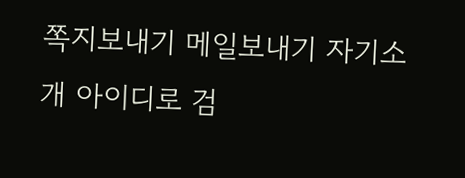쪽지보내기 메일보내기 자기소개 아이디로 검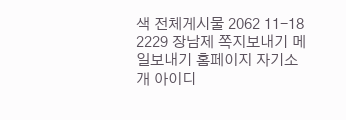색 전체게시물 2062 11-18
2229 장남제 쪽지보내기 메일보내기 홈페이지 자기소개 아이디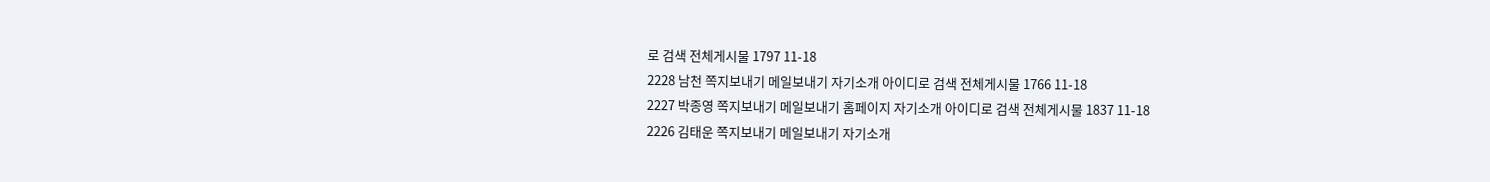로 검색 전체게시물 1797 11-18
2228 남천 쪽지보내기 메일보내기 자기소개 아이디로 검색 전체게시물 1766 11-18
2227 박종영 쪽지보내기 메일보내기 홈페이지 자기소개 아이디로 검색 전체게시물 1837 11-18
2226 김태운 쪽지보내기 메일보내기 자기소개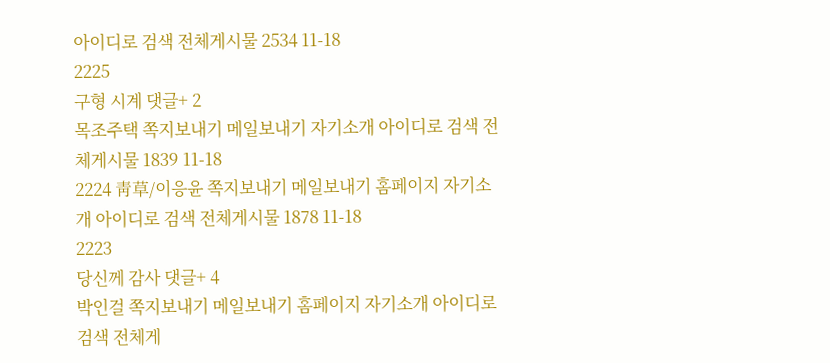아이디로 검색 전체게시물 2534 11-18
2225
구형 시계 댓글+ 2
목조주택 쪽지보내기 메일보내기 자기소개 아이디로 검색 전체게시물 1839 11-18
2224 靑草/이응윤 쪽지보내기 메일보내기 홈페이지 자기소개 아이디로 검색 전체게시물 1878 11-18
2223
당신께 감사 댓글+ 4
박인걸 쪽지보내기 메일보내기 홈페이지 자기소개 아이디로 검색 전체게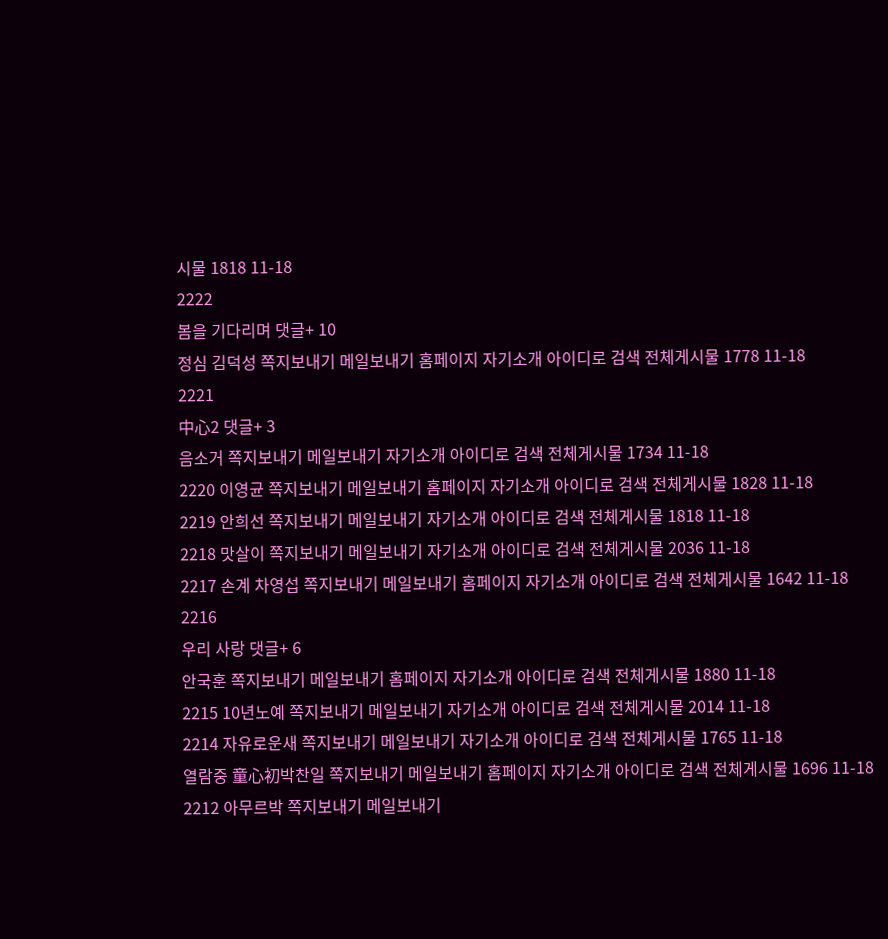시물 1818 11-18
2222
봄을 기다리며 댓글+ 10
정심 김덕성 쪽지보내기 메일보내기 홈페이지 자기소개 아이디로 검색 전체게시물 1778 11-18
2221
中心2 댓글+ 3
음소거 쪽지보내기 메일보내기 자기소개 아이디로 검색 전체게시물 1734 11-18
2220 이영균 쪽지보내기 메일보내기 홈페이지 자기소개 아이디로 검색 전체게시물 1828 11-18
2219 안희선 쪽지보내기 메일보내기 자기소개 아이디로 검색 전체게시물 1818 11-18
2218 맛살이 쪽지보내기 메일보내기 자기소개 아이디로 검색 전체게시물 2036 11-18
2217 손계 차영섭 쪽지보내기 메일보내기 홈페이지 자기소개 아이디로 검색 전체게시물 1642 11-18
2216
우리 사랑 댓글+ 6
안국훈 쪽지보내기 메일보내기 홈페이지 자기소개 아이디로 검색 전체게시물 1880 11-18
2215 10년노예 쪽지보내기 메일보내기 자기소개 아이디로 검색 전체게시물 2014 11-18
2214 자유로운새 쪽지보내기 메일보내기 자기소개 아이디로 검색 전체게시물 1765 11-18
열람중 童心初박찬일 쪽지보내기 메일보내기 홈페이지 자기소개 아이디로 검색 전체게시물 1696 11-18
2212 아무르박 쪽지보내기 메일보내기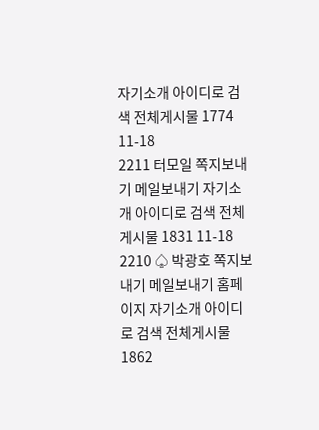자기소개 아이디로 검색 전체게시물 1774 11-18
2211 터모일 쪽지보내기 메일보내기 자기소개 아이디로 검색 전체게시물 1831 11-18
2210 ♤ 박광호 쪽지보내기 메일보내기 홈페이지 자기소개 아이디로 검색 전체게시물 1862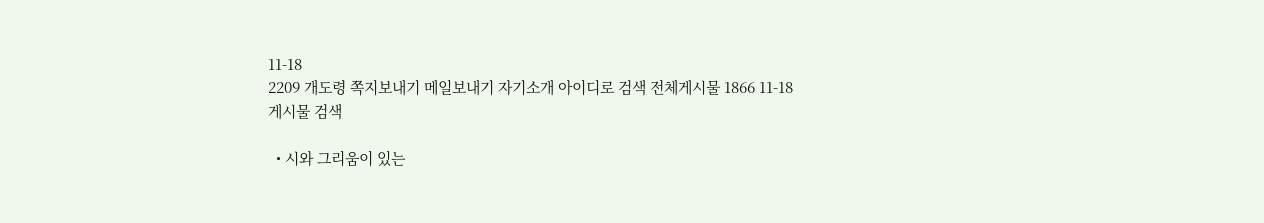11-18
2209 개도령 쪽지보내기 메일보내기 자기소개 아이디로 검색 전체게시물 1866 11-18
게시물 검색

  • 시와 그리움이 있는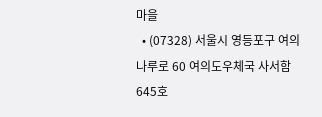마을
  • (07328) 서울시 영등포구 여의나루로 60 여의도우체국 사서함 645호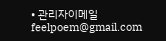• 관리자이메일 feelpoem@gmail.com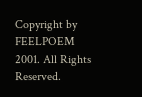Copyright by FEELPOEM 2001. All Rights Reserved.